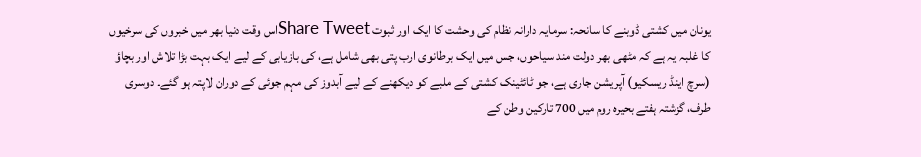یونان میں کشتی ڈوبنے کا سانحہ: سرمایہ دارانہ نظام کی وحشت کا ایک اور ثبوت Share Tweetاس وقت دنیا بھر میں خبروں کی سرخیوں کا غلبہ یہ ہے کہ مٹھی بھر دولت مند سیاحوں، جس میں ایک برطانوی ارب پتی بھی شامل ہے، کی بازیابی کے لیے ایک بہت بڑا تلاش اور بچاؤ (سرچ اینڈ ریسکیو) آپریشن جاری ہے، جو ٹائٹینک کشتی کے ملبے کو دیکھنے کے لیے آبدوز کی مہم جوئی کے دوران لاپتہ ہو گئے۔ دوسری طرف، گزشتہ ہفتے بحیرہ روم میں 700 تارکین وطن کے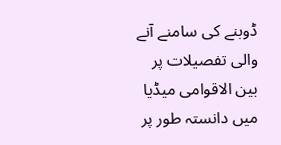ڈوبنے کی سامنے آنے والی تفصیلات پر بین الاقوامی میڈیا میں دانستہ طور پر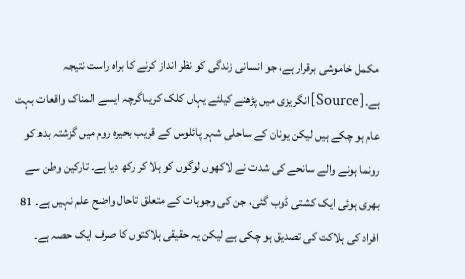مکمل خاموشی برقرار ہے، جو انسانی زندگی کو نظر انداز کرنے کا براہ راست نتیجہ ہے۔[Source]انگریزی میں پڑھنے کیلئے یہاں کلک کریںاگرچہ ایسے المناک واقعات بہت عام ہو چکے ہیں لیکن یونان کے ساحلی شہر پائلوس کے قریب بحیرہ روم میں گزشتہ بدھ کو رونما ہونے والے سانحے کی شدت نے لاکھوں لوگوں کو ہلا کر رکھ دیا ہے۔ تارکین وطن سے بھری ہوئی ایک کشتی ڈوب گئی، جن کی وجوہات کے متعلق تاحال واضح علم نہیں ہے۔ 81 افراد کی ہلاکت کی تصدیق ہو چکی ہے لیکن یہ حقیقی ہلاکتوں کا صرف ایک حصہ ہے۔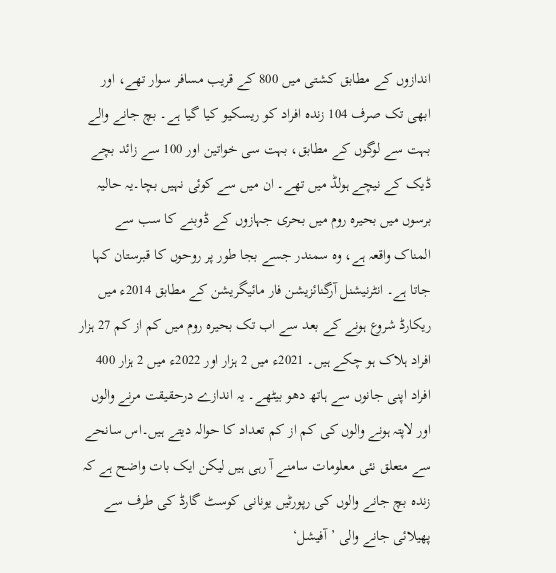اندازوں کے مطابق کشتی میں 800 کے قریب مسافر سوار تھے، اور ابھی تک صرف 104 زندہ افراد کو ریسکیو کیا گیا ہے۔ بچ جانے والے بہت سے لوگوں کے مطابق، بہت سی خواتین اور 100 سے زائد بچے ڈیک کے نیچے ہولڈ میں تھے۔ ان میں سے کوئی نہیں بچا۔یہ حالیہ برسوں میں بحیرہ روم میں بحری جہازوں کے ڈوبنے کا سب سے المناک واقعہ ہے، وہ سمندر جسے بجا طور پر روحوں کا قبرستان کہا جاتا ہے۔ انٹرنیشنل آرگنائزیشن فار مائیگریشن کے مطابق 2014ء میں ریکارڈ شروع ہونے کے بعد سے اب تک بحیرہ روم میں کم از کم 27 ہزار افراد ہلاک ہو چکے ہیں۔ 2021ء میں 2 ہزار اور 2022ء میں 2 ہزار 400 افراد اپنی جانوں سے ہاتھ دھو بیٹھے۔ یہ اندازے درحقیقت مرنے والوں اور لاپتہ ہونے والوں کی کم از کم تعداد کا حوالہ دیتے ہیں۔اس سانحے سے متعلق نئی معلومات سامنے آ رہی ہیں لیکن ایک بات واضح ہے کہ زندہ بچ جانے والوں کی رپورٹیں یونانی کوسٹ گارڈ کی طرف سے پھیلائی جانے والی ’آفیشل‘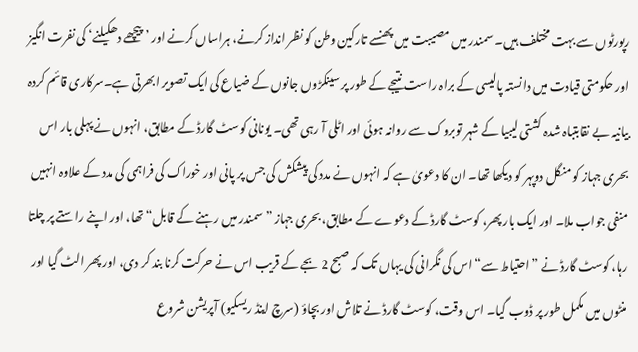رپورٹوں سے بہت مختلف ہیں۔ سمندر میں مصیبت میں پھنسے تارکین وطن کو نظر انداز کرنے، ہراساں کرنے اور ’پیچھے دھکیلنے‘ کی نفرت انگیز اور حکومتی قیادت میں دانستہ پالیسی کے براہ راست نتیجے کے طور پر سینکڑوں جانوں کے ضیاع کی ایک تصویر ابھرتی ہے۔سرکاری قائم کردہ بیانیہ بے نقابتباہ شدہ کشتی لیبیا کے شہر توبروک سے روانہ ہوئی اور اٹلی آ رہی تھی۔ یونانی کوسٹ گارڈ کے مطابق، انہوں نے پہلی بار اس بحری جہاز کو منگل دوپہر کو دیکھا تھا۔ ان کا دعویٰ ہے کہ انہوں نے مدد کی پیشکش کی جس پر پانی اور خوراک کی فراہمی کی مدد کے علاوہ انہیں منفی جواب ملا۔ اور ایک بار پھر، کوسٹ گارڈ کے دعوے کے مطابق، بحری جہاز ”سمندر میں رہنے کے قابل“ تھا، اور اپنے راستے پر چلتا رہا، کوسٹ گارڈ نے ”احتیاط سے“ اس کی نگرانی کی یہاں تک کہ صبح 2 بجے کے قریب اس نے حرکت کرنا بند کر دی، اور پھر الٹ گیا اور منٹوں میں مکمل طور پر ڈوب گیا۔ اس وقت، کوسٹ گارڈ نے تلاش اور بچاؤ (سرچ اینڈ ریسکیو) آپریشن شروع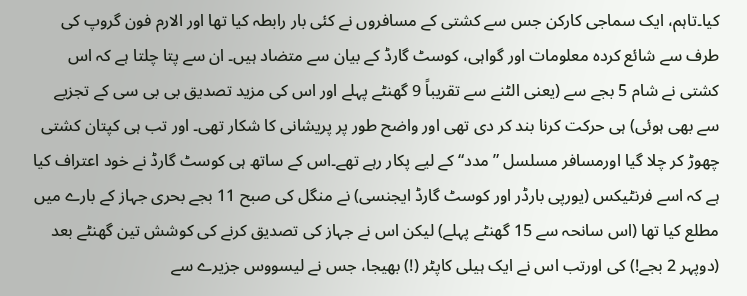کیا۔تاہم، ایک سماجی کارکن جس سے کشتی کے مسافروں نے کئی بار رابطہ کیا تھا اور الارم فون گروپ کی طرف سے شائع کردہ معلومات اور گواہی، کوسٹ گارڈ کے بیان سے متضاد ہیں۔ ان سے پتا چلتا ہے کہ اس کشتی نے شام 5 بجے سے (یعنی الٹنے سے تقریباً 9 گھنٹے پہلے اور اس کی مزید تصدیق بی بی سی کے تجزیے سے بھی ہوئی) ہی حرکت کرنا بند کر دی تھی اور واضح طور پر پریشانی کا شکار تھی۔ اور تب ہی کپتان کشتی چھوڑ کر چلا گیا اورمسافر مسلسل ”مدد“ کے لیے پکار رہے تھے۔اس کے ساتھ ہی کوسٹ گارڈ نے خود اعتراف کیا ہے کہ اسے فرنٹیکس (یورپی بارڈر اور کوسٹ گارڈ ایجنسی) نے منگل کی صبح 11 بجے بحری جہاز کے بارے میں مطلع کیا تھا (اس سانحہ سے 15 گھنٹے پہلے) لیکن اس نے جہاز کی تصدیق کرنے کی کوشش تین گھنٹے بعد (دوپہر 2 بجے!) کی اورتب اس نے ایک ہیلی کاپٹر (!) بھیجا، جس نے لیسووس جزیرے سے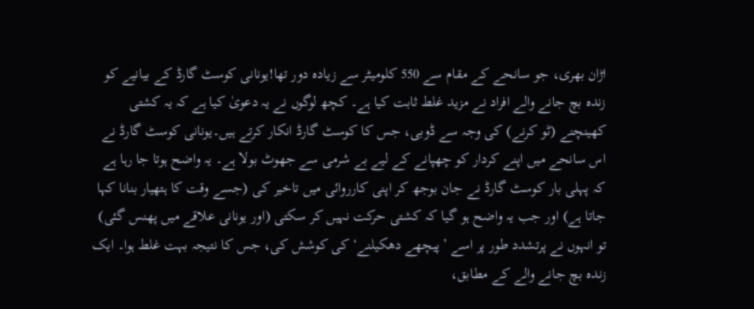اڑان بھری، جو سانحے کے مقام سے 550 کلومیٹر سے زیادہ دور تھا!یونانی کوسٹ گارڈ کے بیانیے کو زندہ بچ جانے والے افراد نے مزید غلط ثابت کیا ہے۔ کچھ لوگوں نے یہ دعویٰ کیا ہے کہ یہ کشتی کھینچنے (ٹو کرنے) کی وجہ سے ڈوبی، جس کا کوسٹ گارڈ انکار کرتے ہیں۔یونانی کوسٹ گارڈ نے اس سانحے میں اپنے کردار کو چھپانے کے لیے بے شرمی سے جھوٹ بولا ہے۔ یہ واضح ہوتا جا رہا ہے کہ پہلی بار کوسٹ گارڈ نے جان بوجھ کر اپنی کارروائی میں تاخیر کی (جسے وقت کا ہتھیار بنانا کہا جاتا ہے) اور جب یہ واضح ہو گیا کہ کشتی حرکت نہیں کر سکتی (اور یونانی علاقے میں پھنس گئی) تو انہوں نے پرتشدد طور پر اسے ’پیچھے دھکیلنے‘ کی کوشش کی، جس کا نتیجہ بہت غلط ہوا۔ ایک زندہ بچ جانے والے کے مطابق،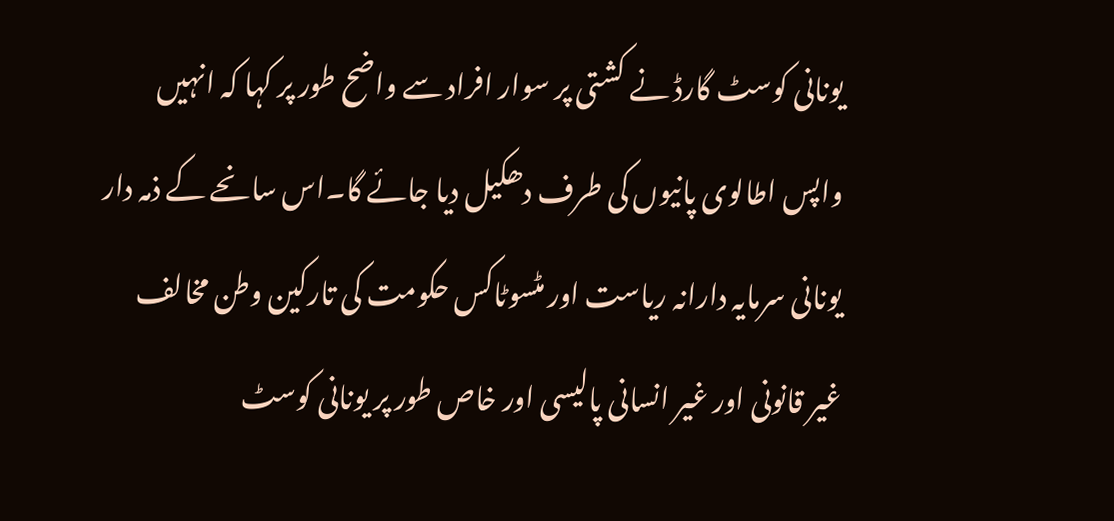یونانی کوسٹ گارڈ نے کشتی پر سوار افراد سے واضح طور پر کہا کہ انہیں واپس اطالوی پانیوں کی طرف دھکیل دیا جائے گا۔اس سانحے کے ذمہ دار یونانی سرمایہ دارانہ ریاست اور مٹسوٹاکس حکومت کی تارکین وطن مخالف غیر قانونی اور غیر انسانی پالیسی اور خاص طور پر یونانی کوسٹ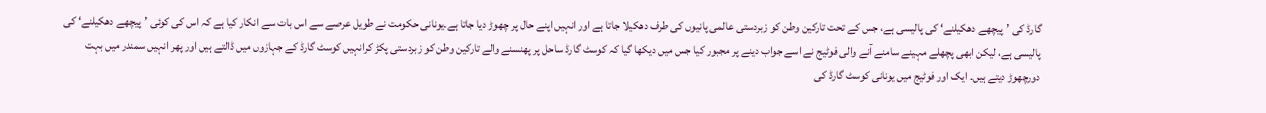گارڈ کی ’پیچھے دھکیلنے‘ کی پالیسی ہے، جس کے تحت تارکین وطن کو زبردستی عالمی پانیوں کی طرف دھکیلا جاتا ہے اور انہیں اپنے حال پر چھوڑ دیا جاتا ہے۔یونانی حکومت نے طویل عرصے سے اس بات سے انکار کیا ہے کہ اس کی کوئی ’پیچھے دھکیلنے‘ کی پالیسی ہے، لیکن ابھی پچھلے مہینے سامنے آنے والی فوٹیج نے اسے جواب دینے پر مجبور کیا جس میں دیکھا گیا کہ کوسٹ گارڈ ساحل پر پھنسنے والے تارکین وطن کو زبردستی پکڑ کرانہیں کوسٹ گارڈ کے جہازوں میں ڈالتے ہیں اور پھر انہیں سمندر میں بہت دورچھوڑ دیتے ہیں۔ ایک اور فوٹیج میں یونانی کوسٹ گارڈ کی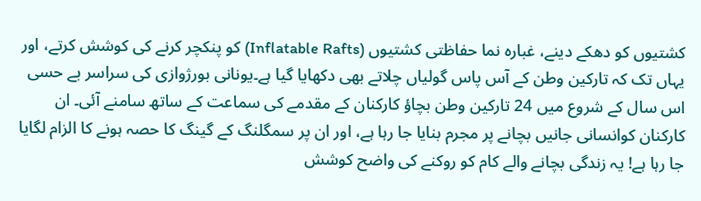کشتیوں کو دھکے دینے، غبارہ نما حفاظتی کشتیوں (Inflatable Rafts) کو پنکچر کرنے کی کوشش کرتے، اور یہاں تک کہ تارکین وطن کے آس پاس گولیاں چلاتے بھی دکھایا گیا ہے۔یونانی بورژوازی کی سراسر بے حسی اس سال کے شروع میں 24 تارکین وطن بچاؤ کارکنان کے مقدمے کی سماعت کے ساتھ سامنے آئی۔ ان کارکنان کوانسانی جانیں بچانے پر مجرم بنایا جا رہا ہے، اور ان پر سمگلنگ کے گینگ کا حصہ ہونے کا الزام لگایا جا رہا ہے! یہ زندگی بچانے والے کام کو روکنے کی واضح کوشش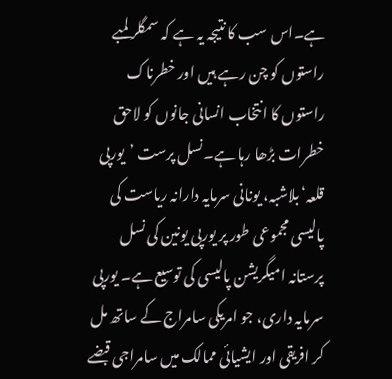ہے۔اس سب کا نتیجہ یہ ہے کہ سمگلر لمبے راستوں کو چن رہے ہیں اور خطرناک راستوں کا انتخاب انسانی جانوں کو لاحق خطرات بڑھا رہا ہے۔نسل پرست ’یورپی قلعہ‘بلاشبہ، یونانی سرمایہ دارانہ ریاست کی پالیسی مجموعی طور پر یورپی یونین کی نسل پرستانہ امیگریشن پالیسی کی توسیع ہے۔ یورپی سرمایہ داری، جو امریکی سامراج کے ساتھ مل کر افریقی اور ایشیائی ممالک میں سامراجی قبضے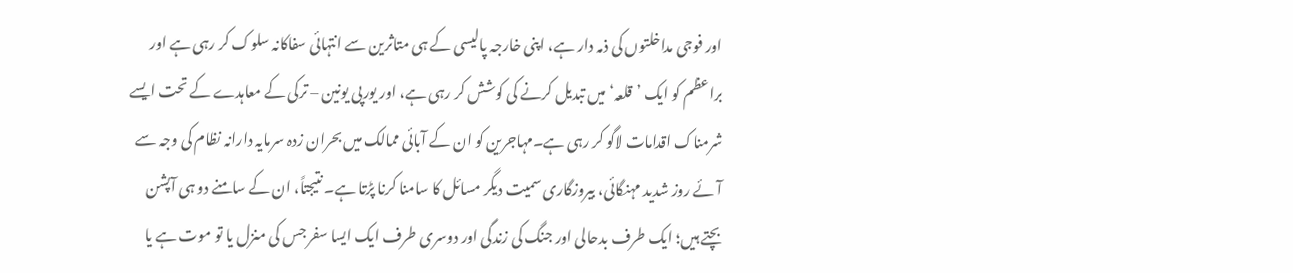اور فوجی مداخلتوں کی ذمہ دار ہے، اپنی خارجہ پالیسی کے ہی متاثرین سے انتہائی سفاکانہ سلوک کر رہی ہے اور براعظم کو ایک ’قلعہ‘ میں تبدیل کرنے کی کوشش کر رہی ہے، اور یورپی یونین – ترکی کے معاہدے کے تحت ایسے شرمناک اقدامات لاگو کر رہی ہے۔مہاجرین کو ان کے آبائی ممالک میں بحران زدہ سرمایہ دارانہ نظام کی وجہ سے آئے روز شدید مہنگائی، بیروزگاری سمیت دیگر مسائل کا سامنا کرنا پڑتا ہے۔ نتیجتاً، ان کے سامنے دو ہی آپشن بچتے ہیں؛ ایک طرف بدحالی اور جنگ کی زندگی اور دوسری طرف ایک ایسا سفر جس کی منزل یا تو موت ہے یا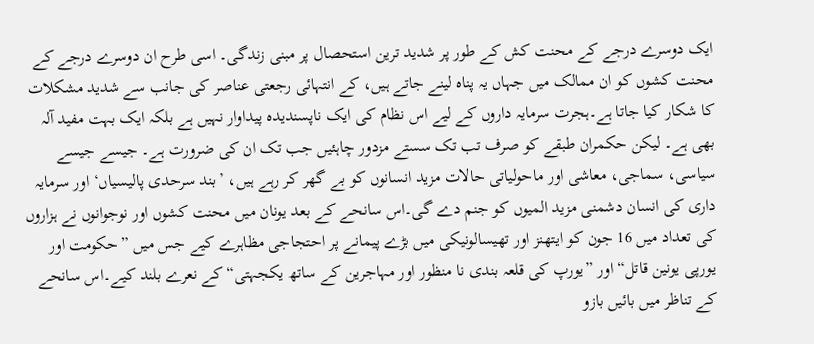ایک دوسرے درجے کے محنت کش کے طور پر شدید ترین استحصال پر مبنی زندگی۔ اسی طرح ان دوسرے درجے کے محنت کشوں کو ان ممالک میں جہاں یہ پناہ لینے جاتے ہیں، کے انتہائی رجعتی عناصر کی جانب سے شدید مشکلات کا شکار کیا جاتا ہے۔ہجرت سرمایہ داروں کے لیے اس نظام کی ایک ناپسندیدہ پیداوار نہیں ہے بلکہ ایک بہت مفید آلہ بھی ہے۔ لیکن حکمران طبقے کو صرف تب تک سستے مزدور چاہئیں جب تک ان کی ضرورت ہے۔ جیسے جیسے سیاسی، سماجی، معاشی اور ماحولیاتی حالات مزید انسانوں کو بے گھر کر رہے ہیں، ’بند سرحدی پالیسیاں‘ اور سرمایہ داری کی انسان دشمنی مزید المیوں کو جنم دے گی۔اس سانحے کے بعد یونان میں محنت کشوں اور نوجوانوں نے ہزاروں کی تعداد میں 16 جون کو ایتھنز اور تھیسالونیکی میں بڑے پیمانے پر احتجاجی مظاہرے کیے جس میں ”حکومت اور یورپی یونین قاتل“ اور ”یورپ کی قلعہ بندی نا منظور اور مہاجرین کے ساتھ یکجہتی“ کے نعرے بلند کیے۔اس سانحے کے تناظر میں بائیں بازو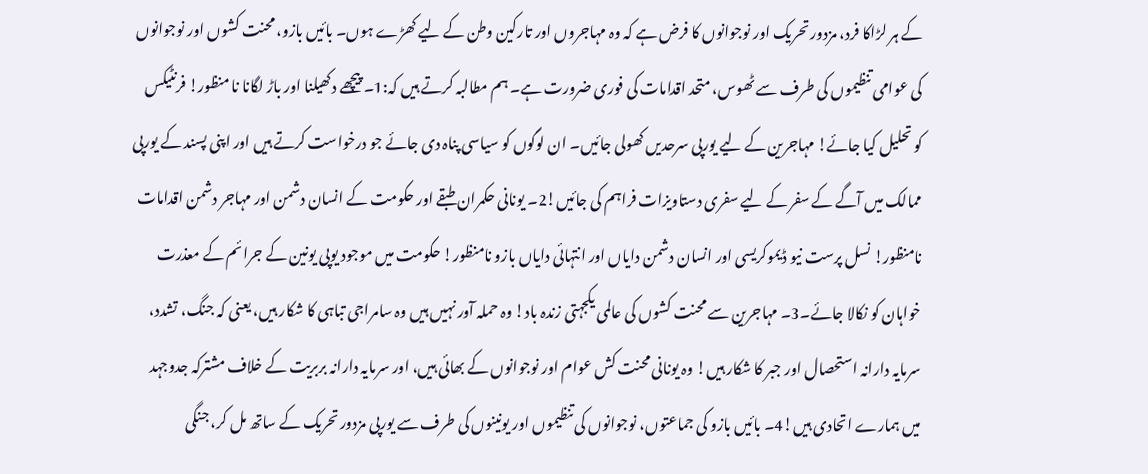کے ہر لڑاکا فرد، مزدور تحریک اور نوجوانوں کا فرض ہے کہ وہ مہاجروں اور تارکین وطن کے لیے کھڑے ہوں۔ بائیں بازو، محنت کشوں اور نوجوانوں کی عوامی تنظیموں کی طرف سے ٹھوس، متحد اقدامات کی فوری ضرورت ہے۔ ہم مطالبہ کرتے ہیں کہ:1۔ پیچھے دکھیلنا اور باڑ لگانا نا منظور! فرنٹیکس کو تحلیل کیا جائے! مہاجرین کے لیے یورپی سرحدیں کھولی جائیں۔ ان لوگوں کو سیاسی پناہ دی جائے جو درخواست کرتے ہیں اور اپنی پسند کے یورپی ممالک میں آگے کے سفر کے لیے سفری دستاویزات فراہم کی جائیں!2۔ یونانی حکمران طبقے اور حکومت کے انسان دشمن اور مہاجر دشمن اقدامات نامنظور! نسل پرست نیو ڈیموکریسی اور انسان دشمن دایاں اور انتہائی دایاں بازو نامنظور! حکومت میں موجود یوپی یونین کے جرائم کے معذرت خواہان کو نکالا جائے۔3۔ مہاجرین سے محنت کشوں کی عالمی یکجہتی زندہ باد! وہ حملہ آور نہیں ہیں وہ سامراجی تباہی کا شکار ہیں، یعنی کہ جنگ، تشدد، سرمایہ دارانہ استحصال اور جبر کا شکار ہیں! وہ یونانی محنت کش عوام اور نوجوانوں کے بھائی ہیں، اور سرمایہ دارانہ بربریت کے خلاف مشترکہ جدوجہد میں ہمارے اتحادی ہیں!4۔ بائیں بازو کی جماعتوں، نوجوانوں کی تنظیموں اور یونینوں کی طرف سے یورپی مزدور تحریک کے ساتھ مل کر، جنگی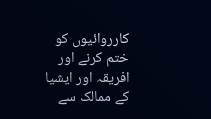کارروائیوں کو ختم کرنے اور افریقہ اور ایشیا کے ممالک سے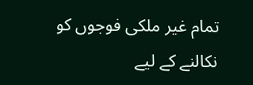تمام غیر ملکی فوجوں کو نکالنے کے لیے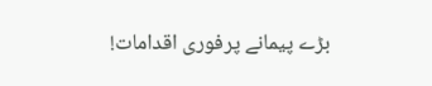بڑے پیمانے پرفوری اقدامات!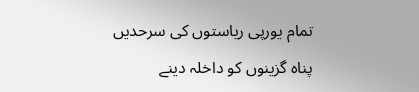تمام یورپی ریاستوں کی سرحدیں پناہ گزینوں کو داخلہ دینے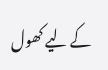کے لیے کھول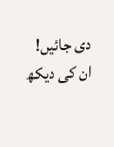دی جائیں! ان کی دیکھ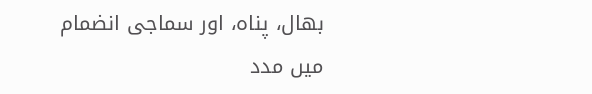بھال، پناہ، اور سماجی انضمام میں مدد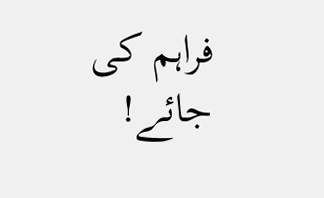فراہم کی جائے!